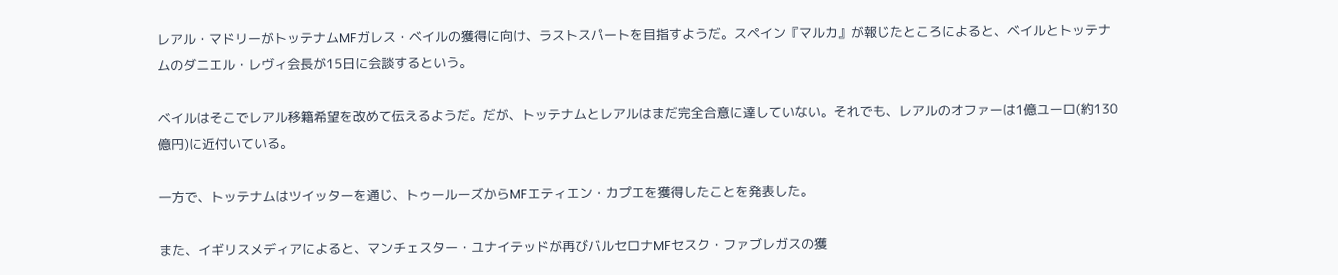レアル・マドリーがトッテナムMFガレス・ベイルの獲得に向け、ラストスパートを目指すようだ。スペイン『マルカ』が報じたところによると、ベイルとトッテナムのダニエル・レヴィ会長が15日に会談するという。

ベイルはそこでレアル移籍希望を改めて伝えるようだ。だが、トッテナムとレアルはまだ完全合意に達していない。それでも、レアルのオファーは1億ユーロ(約130億円)に近付いている。

一方で、トッテナムはツイッターを通じ、トゥールーズからMFエティエン・カプエを獲得したことを発表した。

また、イギリスメディアによると、マンチェスター・ユナイテッドが再びバルセロナMFセスク・ファブレガスの獲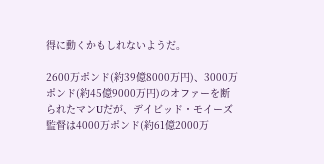得に動くかもしれないようだ。

2600万ポンド(約39億8000万円)、3000万ポンド(約45億9000万円)のオファーを断られたマンUだが、デイビッド・モイーズ監督は4000万ポンド(約61億2000万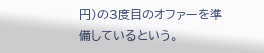円)の3度目のオファーを準備しているという。